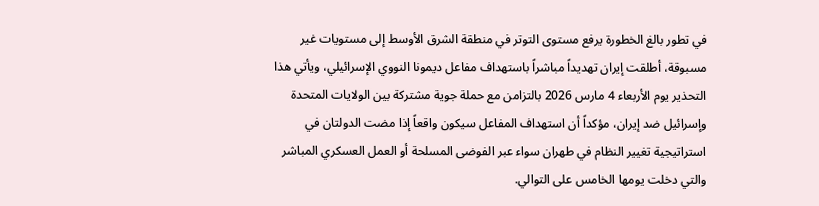في تطور بالغ الخطورة يرفع مستوى التوتر في منطقة الشرق الأوسط إلى مستويات غير مسبوقة، أطلقت إيران تهديداً مباشراً باستهداف مفاعل ديمونا النووي الإسرائيلي، ويأتي هذا التحذير يوم الأربعاء 4 مارس 2026 بالتزامن مع حملة جوية مشتركة بين الولايات المتحدة وإسرائيل ضد إيران، مؤكداً أن استهداف المفاعل سيكون واقعاً إذا مضت الدولتان في استراتيجية تغيير النظام في طهران سواء عبر الفوضى المسلحة أو العمل العسكري المباشر والتي دخلت يومها الخامس على التوالي.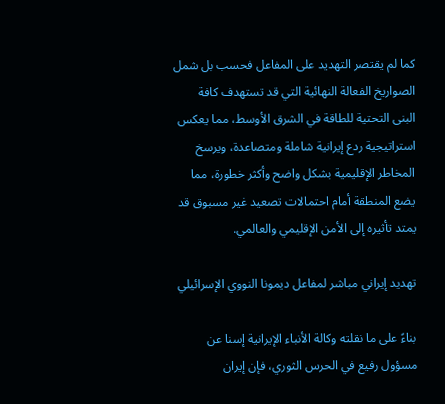كما لم يقتصر التهديد على المفاعل فحسب بل شمل الصواريخ الفعالة النهائية التي قد تستهدف كافة البنى التحتية للطاقة في الشرق الأوسط، مما يعكس استراتيجية ردع إيرانية شاملة ومتصاعدة، ويرسخ المخاطر الإقليمية بشكل واضح وأكثر خطورة، مما يضع المنطقة أمام احتمالات تصعيد غير مسبوق قد يمتد تأثيره إلى الأمن الإقليمي والعالمي.

تهديد إيراني مباشر لمفاعل ديمونا النووي الإسرائيلي

بناءً على ما نقلته وكالة الأنباء الإيرانية إسنا عن مسؤول رفيع في الحرس الثوري، فإن إيران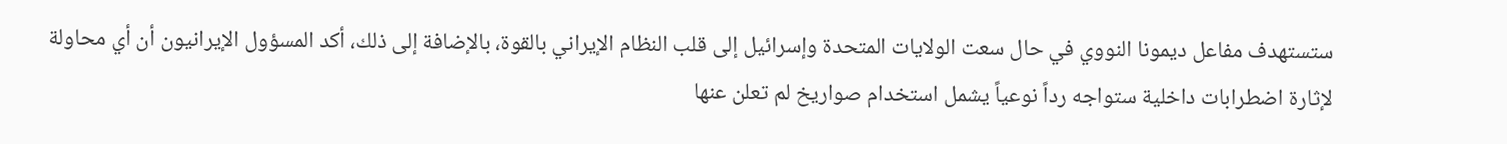ستستهدف مفاعل ديمونا النووي في حال سعت الولايات المتحدة وإسرائيل إلى قلب النظام الإيراني بالقوة، بالإضافة إلى ذلك، أكد المسؤول الإيرانيون أن أي محاولة لإثارة اضطرابات داخلية ستواجه رداً نوعياً يشمل استخدام صواريخ لم تعلن عنها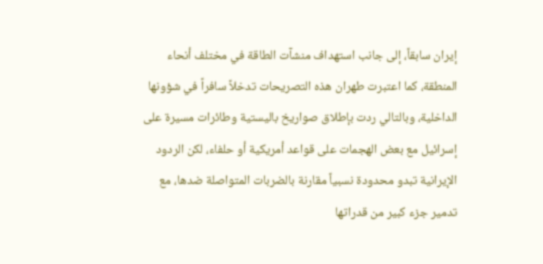إيران سابقاً، إلى جانب استهداف منشآت الطاقة في مختلف أنحاء المنطقة، كما اعتبرت طهران هذه التصريحات تدخلاً سافراً في شؤونها الداخلية، وبالتالي ردت بإطلاق صواريخ باليستية وطائرات مسيرة على إسرائيل مع بعض الهجمات على قواعد أمريكية أو حلفاء، لكن الردود الإيرانية تبدو محدودة نسبياً مقارنة بالضربات المتواصلة ضدها، مع تدمير جزء كبير من قدراتها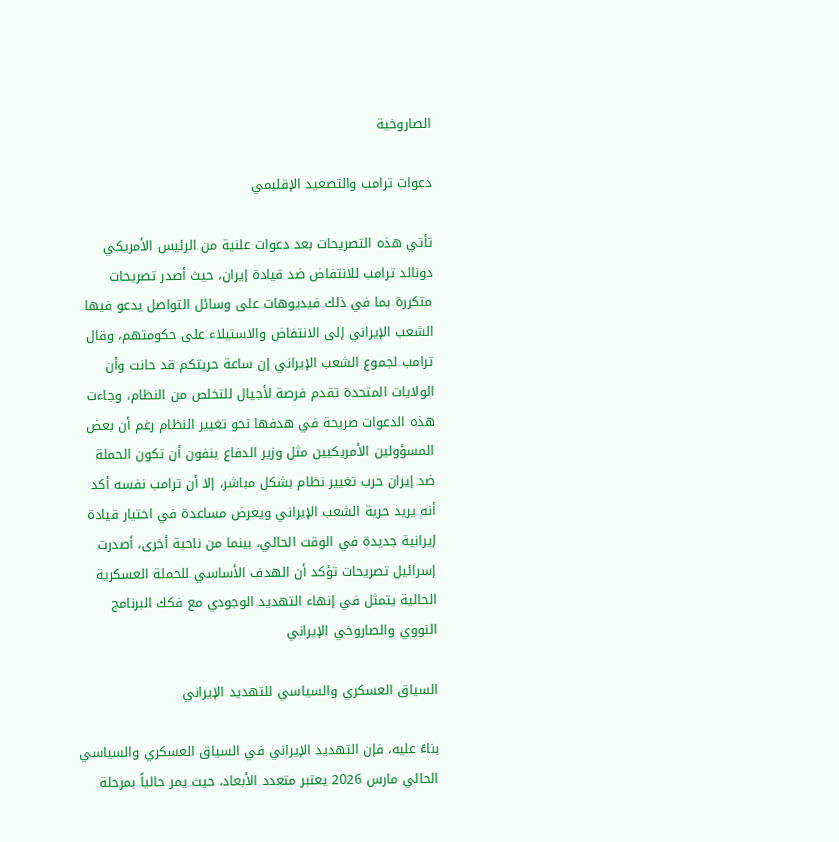الصاروخية

دعوات ترامب والتصعيد الإقليمي

تأتي هذه التصريحات بعد دعوات علنية من الرئيس الأمريكي دونالد ترامب للانتفاض ضد قيادة إيران، حيث أصدر تصريحات متكررة بما في ذلك فيديوهات على وسائل التواصل يدعو فيها الشعب الإيراني إلى الانتفاض والاستيلاء على حكومتهم، وقال ترامب لجموع الشعب الإيراني إن ساعة حريتكم قد حانت وأن الولايات المتحدة تقدم فرصة لأجيال للتخلص من النظام، وجاءت هذه الدعوات صريحة في هدفها نحو تغيير النظام رغم أن بعض المسؤولين الأمريكيين مثل وزير الدفاع ينفون أن تكون الحملة ضد إيران حرب تغيير نظام بشكل مباشر، إلا أن ترامب نفسه أكد أنه يريد حرية الشعب الإيراني ويعرض مساعدة في اختيار قيادة إيرانية جديدة في الوقت الحالي، بينما من ناحية أخرى، أصدرت إسرائيل تصريحات تؤكد أن الهدف الأساسي للحملة العسكرية الحالية يتمثل في إنهاء التهديد الوجودي مع فكك البرنامج النووي والصاروخي الإيراني

السياق العسكري والسياسي للتهديد الإيراني

بناءً عليه، فإن التهديد الإيراني في السياق العسكري والسياسي الحالي مارس 2026 يعتبر متعدد الأبعاد، حيث يمر حالياً بمرحلة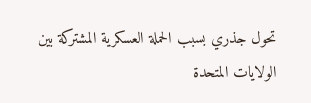تحول جذري بسبب الحملة العسكرية المشتركة بين الولايات المتحدة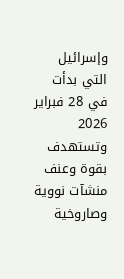وإسرائيل التي بدأت في 28 فبراير 2026 وتستهدف بقوة وعنف منشآت نووية وصاروخية